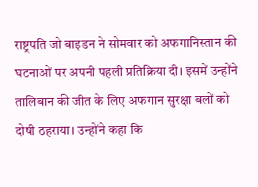राष्ट्रपति जो बाइडन ने सोमवार को अफगानिस्तान की घटनाओं पर अपनी पहली प्रतिक्रिया दी। इसमें उन्होंने तालिबान की जीत के लिए अफगान सुरक्षा बलों को दोषी ठहराया। उन्होंने कहा कि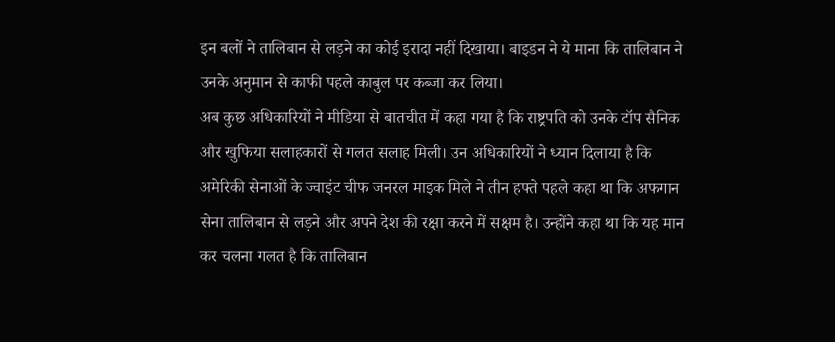इन बलों ने तालिबान से लड़ने का कोई इरादा नहीं दिखाया। बाइडन ने ये माना कि तालिबान ने उनके अनुमान से काफी पहले काबुल पर कब्जा कर लिया।
अब कुछ अधिकारियों ने मीडिया से बातचीत में कहा गया है कि राष्ट्रपति को उनके टॉप सैनिक और खुफिया सलाहकारों से गलत सलाह मिली। उन अधिकारियों ने ध्यान दिलाया है कि अमेरिकी सेनाओं के ज्वाइंट चीफ जनरल माइक मिले ने तीन हफ्ते पहले कहा था कि अफगान सेना तालिबान से लड़ने और अपने देश की रक्षा करने में सक्षम है। उन्होंने कहा था कि यह मान कर चलना गलत है कि तालिबान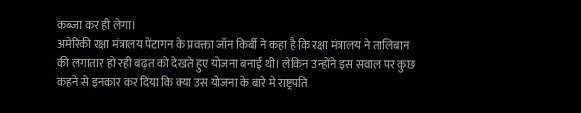कब्जा कर ही लेगा।
अमेरिकी रक्षा मंत्रालय पेंटागन के प्रवक्ता जॉन किर्बी ने कहा है कि रक्षा मंत्रालय ने तालिबान की लगातार हो रही बढ़त को देखते हुए योजना बनाई थी। लेकिन उन्होंने इस सवाल पर कुछ कहने से इनकार कर दिया कि क्या उस योजना के बारे मे राष्ट्रपति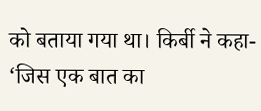को बताया गया था। किर्बी ने कहा- ‘जिस एक बात का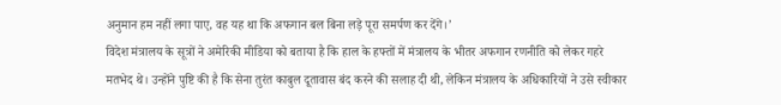अनुमान हम नहीं लगा पाए, वह यह था कि अफगान बल बिना लड़े पूरा समर्पण कर देंगे।’
विदेश मंत्रालय के सूत्रों ने अमेरिकी मीडिया को बताया है कि हाल के हफ्तों में मंत्रालय के भीतर अफगान रणनीति को लेकर गहरे मतभेद थे। उन्होंने पुष्टि की है कि सेना तुरंत काबुल दूतावास बंद करने की सलाह दी थी, लेकिन मंत्रालय के अधिकारियों ने उसे स्वीकार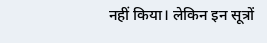नहीं किया। लेकिन इन सूत्रों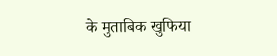के मुताबिक खुफिया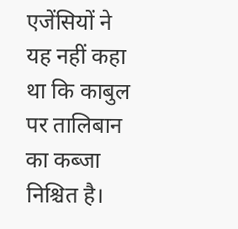एजेंसियों ने यह नहीं कहा था कि काबुल पर तालिबान का कब्जा निश्चित है।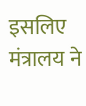इसलिए मंत्रालय ने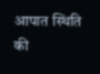आपात स्थिति की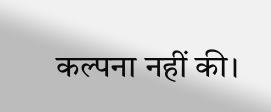कल्पना नहीं की।